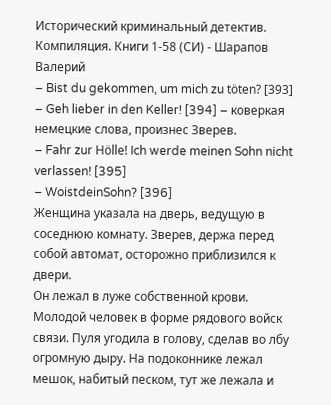Исторический криминальный детектив. Компиляция. Книги 1-58 (СИ) - Шарапов Валерий
– Bist du gekommen, um mich zu töten? [393]
– Geh lieber in den Keller! [394] – коверкая немецкие слова, произнес Зверев.
– Fahr zur Hölle! Ich werde meinen Sohn nicht verlassen! [395]
– WoistdeinSohn? [396]
Женщина указала на дверь, ведущую в соседнюю комнату. Зверев, держа перед собой автомат, осторожно приблизился к двери.
Он лежал в луже собственной крови. Молодой человек в форме рядового войск связи. Пуля угодила в голову, сделав во лбу огромную дыру. На подоконнике лежал мешок, набитый песком, тут же лежала и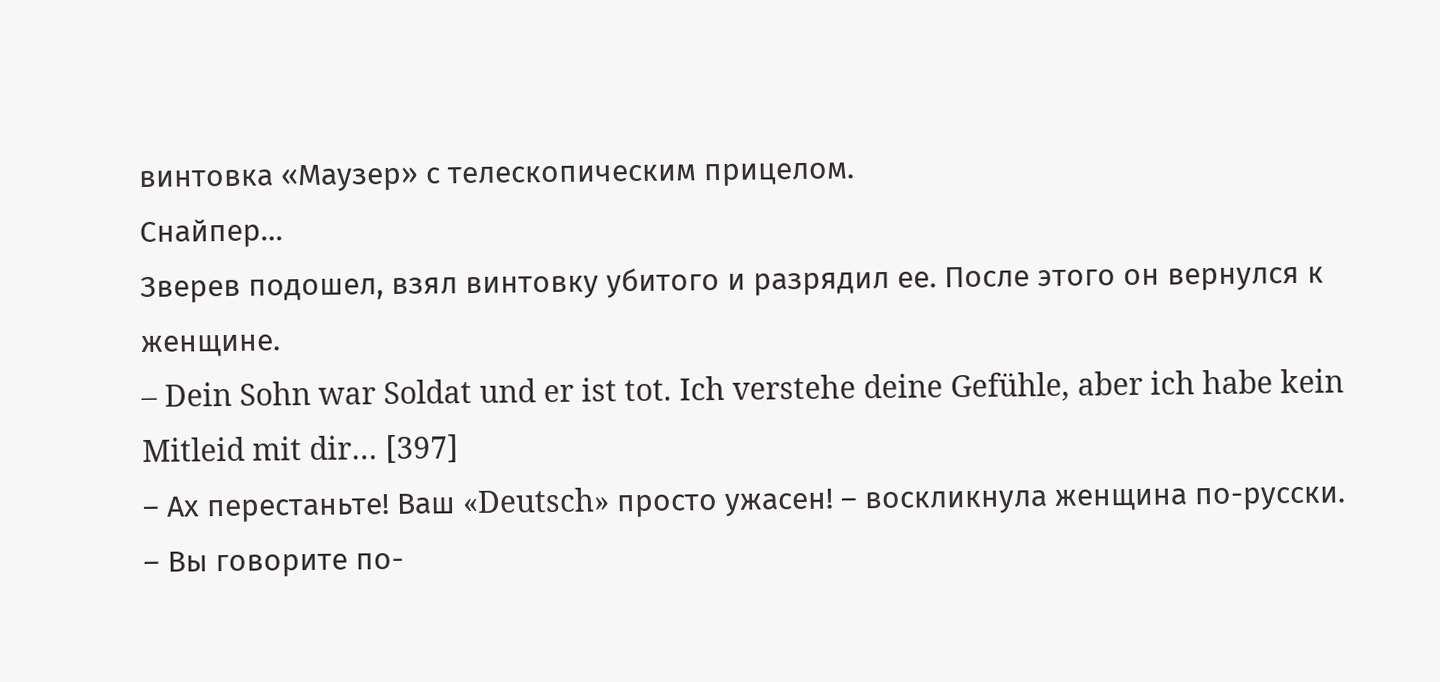винтовка «Маузер» с телескопическим прицелом.
Снайпер…
Зверев подошел, взял винтовку убитого и разрядил ее. После этого он вернулся к женщине.
– Dein Sohn war Soldat und er ist tot. Ich verstehe deine Gefühle, aber ich habe kein Mitleid mit dir… [397]
– Ах перестаньте! Ваш «Deutsch» просто ужасен! – воскликнула женщина по-русски.
– Вы говорите по-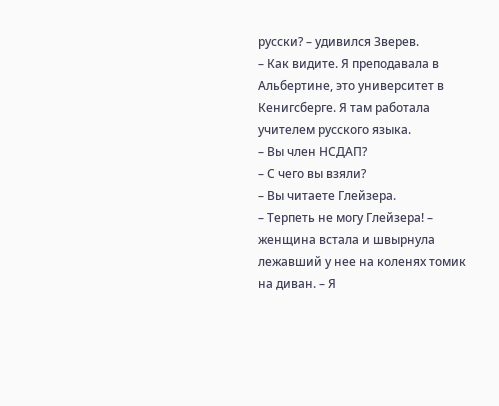русски? – удивился Зверев.
– Как видите. Я преподавала в Альбертине, это университет в Кенигсберге. Я там работала учителем русского языка.
– Вы член НСДАП?
– С чего вы взяли?
– Вы читаете Глейзера.
– Терпеть не могу Глейзера! – женщина встала и швырнула лежавший у нее на коленях томик на диван. – Я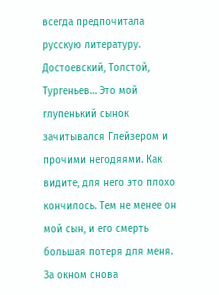всегда предпочитала русскую литературу. Достоевский, Толстой, Тургеньев… Это мой глупенький сынок зачитывался Глейзером и прочими негодяями. Как видите, для него это плохо кончилось. Тем не менее он мой сын, и его смерть большая потеря для меня.
За окном снова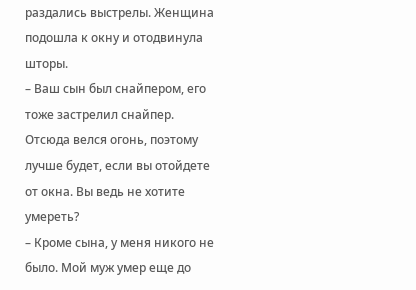раздались выстрелы. Женщина подошла к окну и отодвинула шторы.
– Ваш сын был снайпером, его тоже застрелил снайпер. Отсюда велся огонь, поэтому лучше будет, если вы отойдете от окна. Вы ведь не хотите умереть?
– Кроме сына, у меня никого не было. Мой муж умер еще до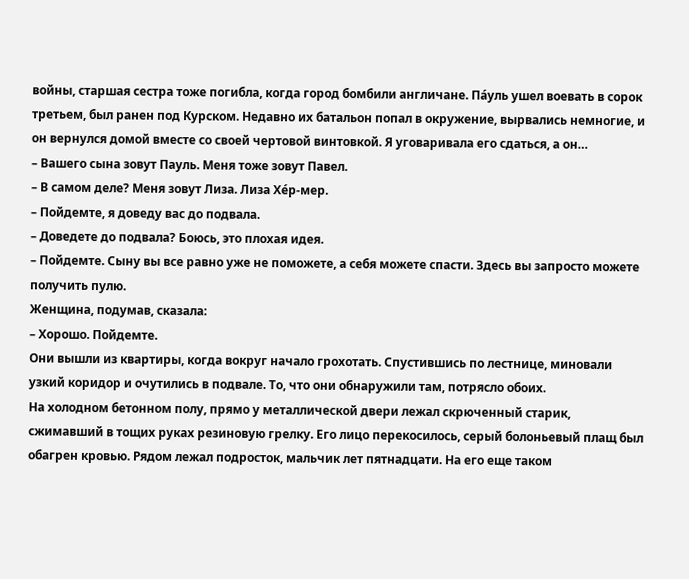войны, старшая сестра тоже погибла, когда город бомбили англичане. Па́уль ушел воевать в сорок третьем, был ранен под Курском. Недавно их батальон попал в окружение, вырвались немногие, и он вернулся домой вместе со своей чертовой винтовкой. Я уговаривала его сдаться, а он…
– Вашего сына зовут Пауль. Меня тоже зовут Павел.
– В самом деле? Меня зовут Лиза. Лиза Хе́р-мер.
– Пойдемте, я доведу вас до подвала.
– Доведете до подвала? Боюсь, это плохая идея.
– Пойдемте. Сыну вы все равно уже не поможете, а себя можете спасти. Здесь вы запросто можете получить пулю.
Женщина, подумав, сказала:
– Хорошо. Пойдемте.
Они вышли из квартиры, когда вокруг начало грохотать. Спустившись по лестнице, миновали узкий коридор и очутились в подвале. То, что они обнаружили там, потрясло обоих.
На холодном бетонном полу, прямо у металлической двери лежал скрюченный старик, сжимавший в тощих руках резиновую грелку. Его лицо перекосилось, серый болоньевый плащ был обагрен кровью. Рядом лежал подросток, мальчик лет пятнадцати. На его еще таком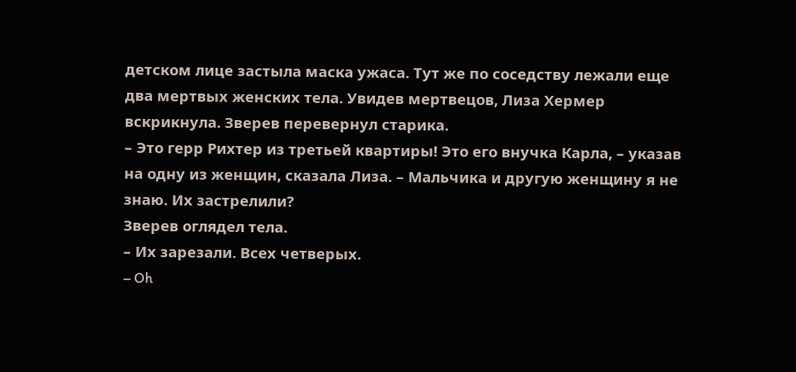детском лице застыла маска ужаса. Тут же по соседству лежали еще два мертвых женских тела. Увидев мертвецов, Лиза Хермер вскрикнула. Зверев перевернул старика.
– Это герр Рихтер из третьей квартиры! Это его внучка Карла, – указав на одну из женщин, сказала Лиза. – Мальчика и другую женщину я не знаю. Их застрелили?
Зверев оглядел тела.
– Их зарезали. Всех четверых.
– Oh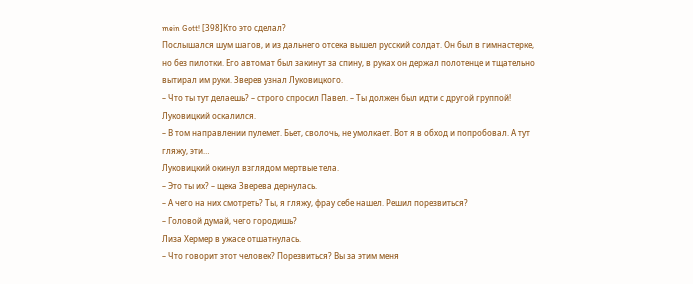mein Gott! [398]Кто это сделал?
Послышался шум шагов, и из дальнего отсека вышел русский солдат. Он был в гимнастерке, но без пилотки. Его автомат был закинут за спину, в руках он держал полотенце и тщательно вытирал им руки. Зверев узнал Луковицкого.
– Что ты тут делаешь? – строго спросил Павел. – Ты должен был идти с другой группой!
Луковицкий оскалился.
– В том направлении пулемет. Бьет, сволочь, не умолкает. Вот я в обход и попробовал. А тут гляжу, эти…
Луковицкий окинул взглядом мертвые тела.
– Это ты их? – щека Зверева дернулась.
– А чего на них смотреть? Ты, я гляжу, фрау себе нашел. Решил порезвиться?
– Головой думай, чего городишь?
Лиза Хермер в ужасе отшатнулась.
– Что говорит этот человек? Порезвиться? Вы за этим меня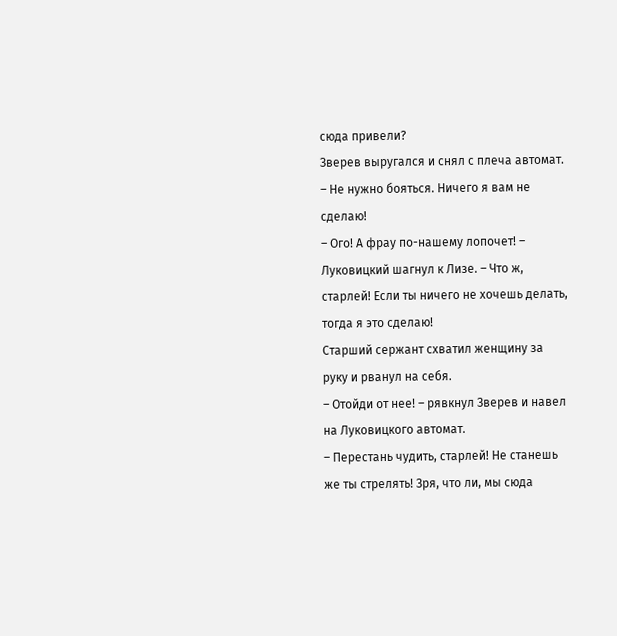сюда привели?
Зверев выругался и снял с плеча автомат.
– Не нужно бояться. Ничего я вам не сделаю!
– Ого! А фрау по-нашему лопочет! – Луковицкий шагнул к Лизе. – Что ж, старлей! Если ты ничего не хочешь делать, тогда я это сделаю!
Старший сержант схватил женщину за руку и рванул на себя.
– Отойди от нее! – рявкнул Зверев и навел на Луковицкого автомат.
– Перестань чудить, старлей! Не станешь же ты стрелять! Зря, что ли, мы сюда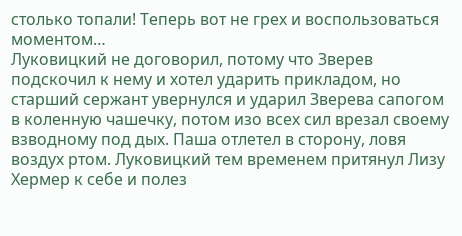столько топали! Теперь вот не грех и воспользоваться моментом…
Луковицкий не договорил, потому что Зверев подскочил к нему и хотел ударить прикладом, но старший сержант увернулся и ударил Зверева сапогом в коленную чашечку, потом изо всех сил врезал своему взводному под дых. Паша отлетел в сторону, ловя воздух ртом. Луковицкий тем временем притянул Лизу Хермер к себе и полез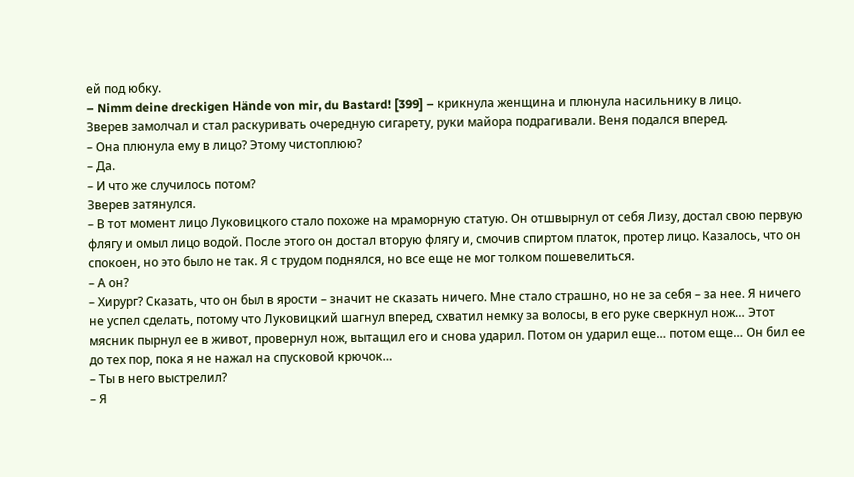ей под юбку.
– Nimm deine dreckigen Hände von mir, du Bastard! [399] – крикнула женщина и плюнула насильнику в лицо.
Зверев замолчал и стал раскуривать очередную сигарету, руки майора подрагивали. Веня подался вперед.
– Она плюнула ему в лицо? Этому чистоплюю?
– Да.
– И что же случилось потом?
Зверев затянулся.
– В тот момент лицо Луковицкого стало похоже на мраморную статую. Он отшвырнул от себя Лизу, достал свою первую флягу и омыл лицо водой. После этого он достал вторую флягу и, смочив спиртом платок, протер лицо. Казалось, что он спокоен, но это было не так. Я с трудом поднялся, но все еще не мог толком пошевелиться.
– А он?
– Хирург? Сказать, что он был в ярости – значит не сказать ничего. Мне стало страшно, но не за себя – за нее. Я ничего не успел сделать, потому что Луковицкий шагнул вперед, схватил немку за волосы, в его руке сверкнул нож… Этот мясник пырнул ее в живот, провернул нож, вытащил его и снова ударил. Потом он ударил еще… потом еще… Он бил ее до тех пор, пока я не нажал на спусковой крючок…
– Ты в него выстрелил?
– Я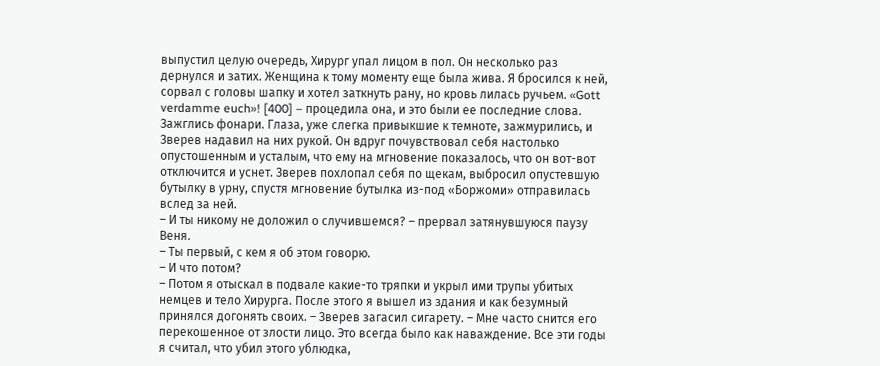выпустил целую очередь, Хирург упал лицом в пол. Он несколько раз дернулся и затих. Женщина к тому моменту еще была жива. Я бросился к ней, сорвал с головы шапку и хотел заткнуть рану, но кровь лилась ручьем. «Gott verdamme euch»! [400] – процедила она, и это были ее последние слова.
Зажглись фонари. Глаза, уже слегка привыкшие к темноте, зажмурились, и Зверев надавил на них рукой. Он вдруг почувствовал себя настолько опустошенным и усталым, что ему на мгновение показалось, что он вот-вот отключится и уснет. Зверев похлопал себя по щекам, выбросил опустевшую бутылку в урну, спустя мгновение бутылка из-под «Боржоми» отправилась вслед за ней.
– И ты никому не доложил о случившемся? – прервал затянувшуюся паузу Веня.
– Ты первый, с кем я об этом говорю.
– И что потом?
– Потом я отыскал в подвале какие-то тряпки и укрыл ими трупы убитых немцев и тело Хирурга. После этого я вышел из здания и как безумный принялся догонять своих. – Зверев загасил сигарету. – Мне часто снится его перекошенное от злости лицо. Это всегда было как наваждение. Все эти годы я считал, что убил этого ублюдка,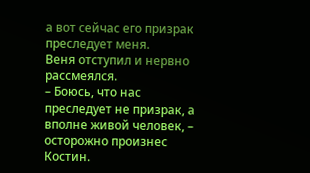а вот сейчас его призрак преследует меня.
Веня отступил и нервно рассмеялся.
– Боюсь, что нас преследует не призрак, а вполне живой человек, – осторожно произнес Костин.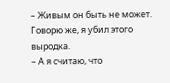– Живым он быть не может. Говорю же, я убил этого выродка.
– А я считаю, что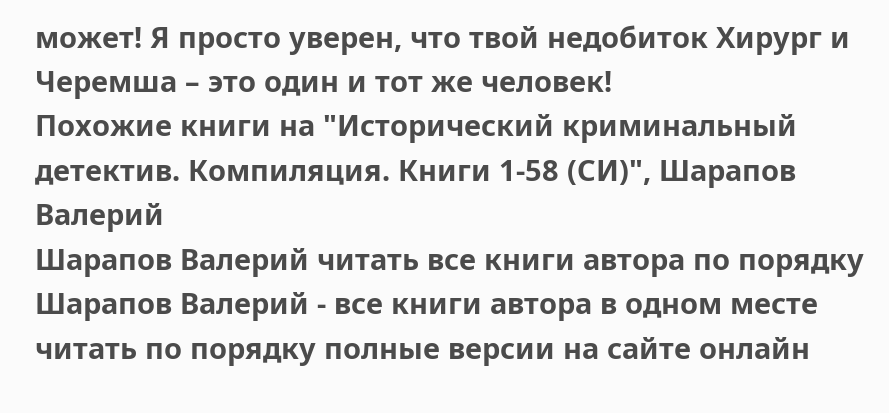может! Я просто уверен, что твой недобиток Хирург и Черемша – это один и тот же человек!
Похожие книги на "Исторический криминальный детектив. Компиляция. Книги 1-58 (СИ)", Шарапов Валерий
Шарапов Валерий читать все книги автора по порядку
Шарапов Валерий - все книги автора в одном месте читать по порядку полные версии на сайте онлайн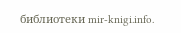библиотеки mir-knigi.info.